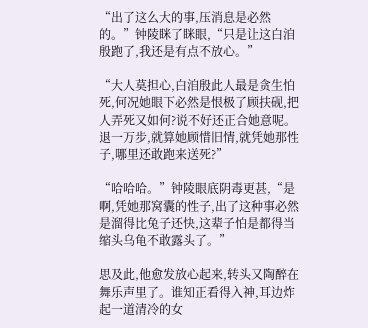“出了这么大的事,压消息是必然的。”钟陵眯了眯眼,“只是让这白洎殷跑了,我还是有点不放心。”

“大人莫担心,白洎殷此人最是贪生怕死,何况她眼下必然是恨极了顾扶砚,把人弄死又如何?说不好还正合她意呢。退一万步,就算她顾惜旧情,就凭她那性子,哪里还敢跑来送死?”

“哈哈哈。”钟陵眼底阴毒更甚,“是啊,凭她那窝囊的性子,出了这种事必然是溜得比兔子还快,这辈子怕是都得当缩头乌龟不敢露头了。”

思及此,他愈发放心起来,转头又陶醉在舞乐声里了。谁知正看得入神,耳边炸起一道清冷的女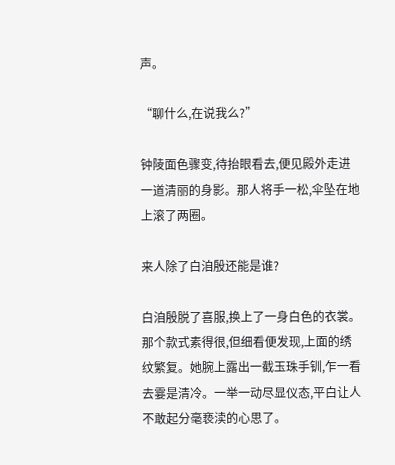声。

“聊什么,在说我么?”

钟陵面色骤变,待抬眼看去,便见殿外走进一道清丽的身影。那人将手一松,伞坠在地上滚了两圈。

来人除了白洎殷还能是谁?

白洎殷脱了喜服,换上了一身白色的衣裳。那个款式素得很,但细看便发现,上面的绣纹繁复。她腕上露出一截玉珠手钏,乍一看去霎是清冷。一举一动尽显仪态,平白让人不敢起分毫亵渎的心思了。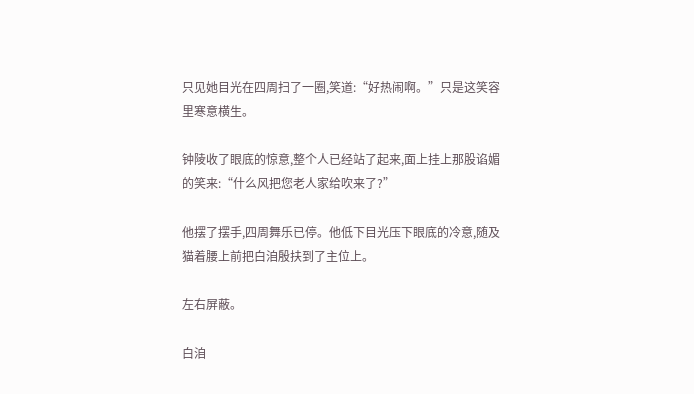只见她目光在四周扫了一圈,笑道:“好热闹啊。”只是这笑容里寒意横生。

钟陵收了眼底的惊意,整个人已经站了起来,面上挂上那股谄媚的笑来:“什么风把您老人家给吹来了?”

他摆了摆手,四周舞乐已停。他低下目光压下眼底的冷意,随及猫着腰上前把白洎殷扶到了主位上。

左右屏蔽。

白洎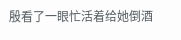殷看了一眼忙活着给她倒酒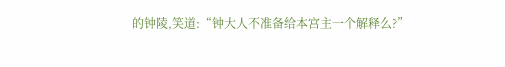的钟陵,笑道:“钟大人不准备给本宫主一个解释么?”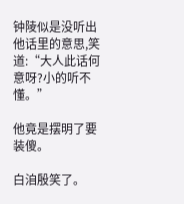钟陵似是没听出他话里的意思,笑道:“大人此话何意呀?小的听不懂。”

他竟是摆明了要装傻。

白洎殷笑了。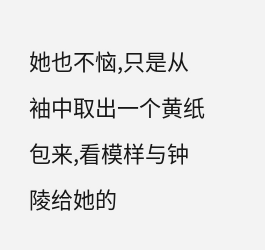她也不恼,只是从袖中取出一个黄纸包来,看模样与钟陵给她的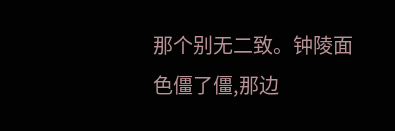那个别无二致。钟陵面色僵了僵,那边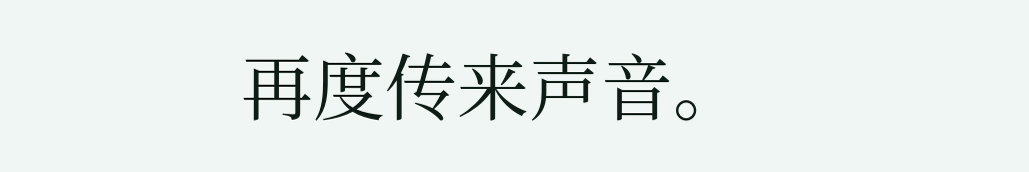再度传来声音。